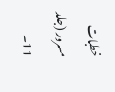خطبات مسرور (جلد 11۔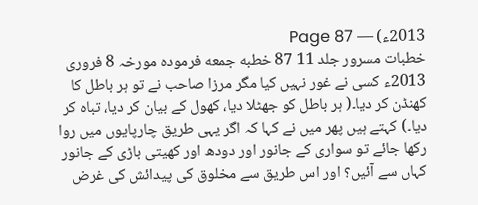2013ء) — Page 87
خطبات مسرور جلد 11 87 خطبه جمعه فرمودہ مورخہ 8 فروری 2013ء کسی نے غور نہیں کیا مگر مرزا صاحب نے تو ہر باطل کا کھنڈن کر دیا۔( ہر باطل کو جھٹلا دیا، کھول کے بیان کر دیا، تباہ کر دیا۔) کہتے ہیں پھر میں نے کہا کہ اگر یہی طریق چارپایوں میں روا رکھا جائے تو سواری کے جانور اور دودھ اور کھیتی باڑی کے جانور کہاں سے آئیں؟ اور اس طریق سے مخلوق کی پیدائش کی غرض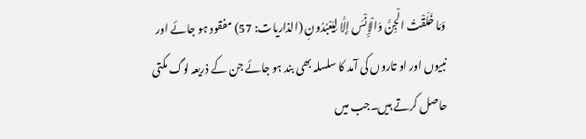وَمَا خَلَقْتُ الْجِنَّ وَالْإِنْسَ إِلَّا لِيَعْبُدُونِ (الذاريات: 57) مفقود ہو جائے اور نبیوں اور او تاروں کی آمد کا سلسلہ بھی بند ہو جائے جن کے ذریعہ لوگ مکتی حاصل کرتے ہیں۔جب میں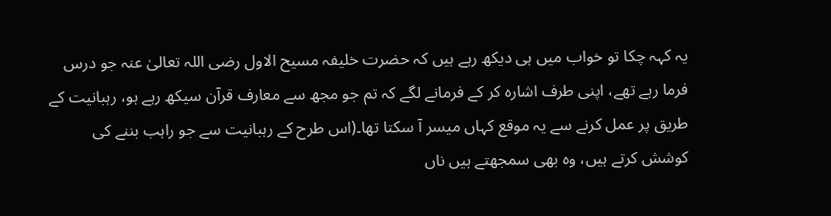یہ کہہ چکا تو خواب میں ہی دیکھ رہے ہیں کہ حضرت خلیفہ مسیح الاول رضی اللہ تعالیٰ عنہ جو درس فرما رہے تھے، اپنی طرف اشارہ کر کے فرمانے لگے کہ تم جو مجھ سے معارف قرآن سیکھ رہے ہو، رہبانیت کے طریق پر عمل کرنے سے یہ موقع کہاں میسر آ سکتا تھا۔(اس طرح کے رہبانیت سے جو راہب بننے کی کوشش کرتے ہیں، وہ بھی سمجھتے ہیں ناں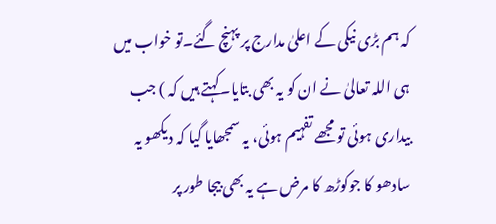کہ ہم بڑی نیکی کے اعلیٰ مدارج پر پہنچ گئے۔تو خواب میں ہی اللہ تعالیٰ نے ان کو یہ بھی بتایا۔کہتے ہیں کہ ) جب بیداری ہوئی تو مجھے تفہیم ہوئی، یہ سمجھایا گیا کہ دیکھو یہ سادھو کا جوکوڑھ کا مرض ہے یہ بھی بیجا طور پر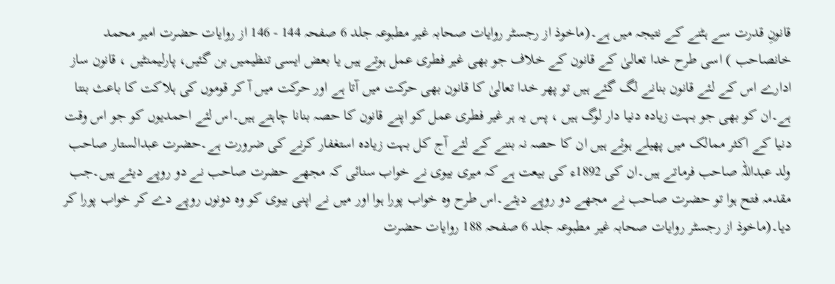قانونِ قدرت سے ہٹنے کے نتیجہ میں ہے۔(ماخوذ از رجسٹر روایات صحابہ غیر مطبوعہ جلد 6 صفحہ 144 - 146 از روایات حضرت امیر محمد خانصاحب ) اسی طرح خدا تعالیٰ کے قانون کے خلاف جو بھی غیر فطری عمل ہوتے ہیں یا بعض ایسی تنظیمیں بن گئیں، پارلیمنٹیں ، قانون ساز ادارے اس کے لئے قانون بنانے لگ گئے ہیں تو پھر خدا تعالیٰ کا قانون بھی حرکت میں آتا ہے اور حرکت میں آ کر قوموں کی ہلاکت کا باعث بنتا ہے۔ان کو بھی جو بہت زیادہ دنیا دار لوگ ہیں ، پس یہ ہر غیر فطری عمل کو اپنے قانون کا حصہ بنانا چاہتے ہیں۔اس لئے احمدیوں کو جو اس وقت دنیا کے اکثر ممالک میں پھیلے ہوئے ہیں ان کا حصہ نہ بننے کے لئے آج کل بہت زیادہ استغفار کرنے کی ضرورت ہے۔حضرت عبدالستار صاحب ولد عبداللہ صاحب فرماتے ہیں۔ان کی 1892ء کی بیعت ہے کہ میری بیوی نے خواب سنائی کہ مجھے حضرت صاحب نے دو روپے دیئے ہیں۔جب مقدمہ فتح ہوا تو حضرت صاحب نے مجھے دو روپے دیئے۔اس طرح وہ خواب پورا ہوا اور میں نے اپنی بیوی کو وہ دونوں روپے دے کر خواب پورا کر دیا۔(ماخوذ از رجسٹر روایات صحابہ غیر مطبوعہ جلد 6 صفحہ 188 روایات حضرت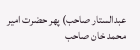عبدالستار صاحب) پھر حضرت امیر محمد خان صاحب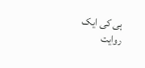ہی کی ایک روایت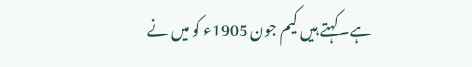ہے۔کہتے ہیں کیم جون 1905ء کو میں نے